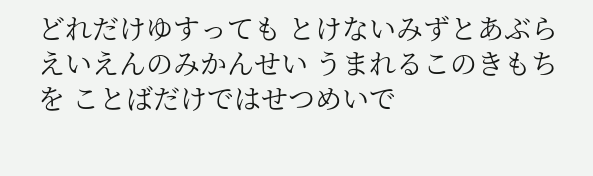どれだけゆすっても とけないみずとあぶら えいえんのみかんせい うまれるこのきもちを ことばだけではせつめいで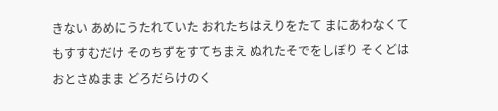きない あめにうたれていた おれたちはえりをたて まにあわなくてもすすむだけ そのちずをすてちまえ ぬれたそでをしぼり そくどはおとさぬまま どろだらけのく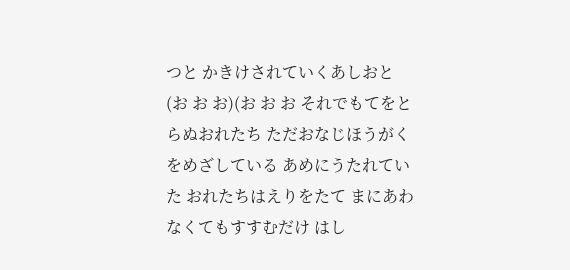つと かきけされていくあしおと(お お お)(お お お それでもてをとらぬおれたち ただおなじほうがくをめざしている あめにうたれていた おれたちはえりをたて まにあわなくてもすすむだけ はし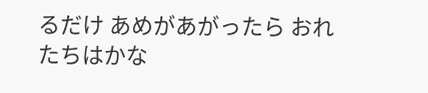るだけ あめがあがったら おれたちはかな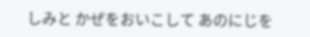しみと かぜをおいこして あのにじを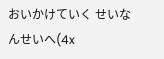おいかけていく せいなんせいへ(4x